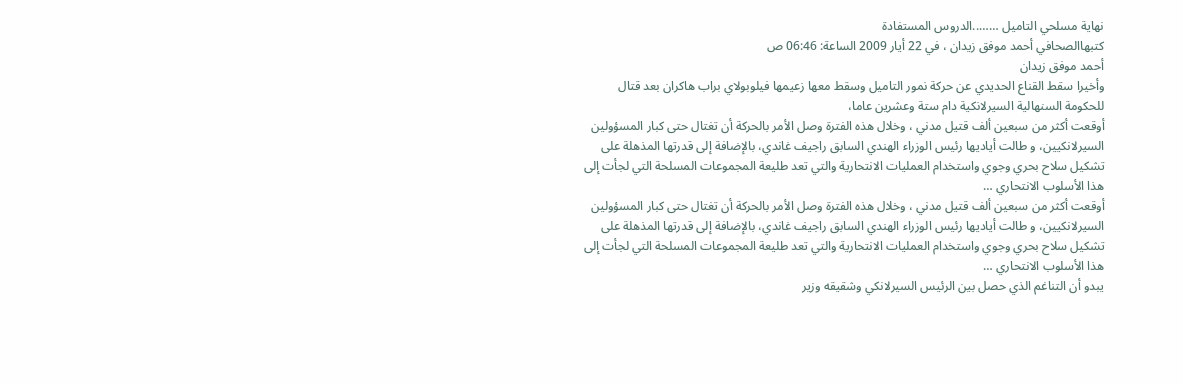نهاية مسلحي التاميل ……..الدروس المستفادة
كتبهاالصحافي أحمد موفق زيدان ، في 22 أيار 2009 الساعة: 06:46 ص
أحمد موفق زيدان
وأخيرا سقط القناع الحديدي عن حركة نمور التاميل وسقط معها زعيمها فيلوبولاي براب هاكران بعد قتال للحكومة السنهالية السيرلانكية دام ستة وعشرين عاما،
أوقعت أكثر من سبعين ألف قتيل مدني ، وخلال هذه الفترة وصل الأمر بالحركة أن تغتال حتى كبار المسؤولين السيرلانكيين، و طالت أياديها رئيس الوزراء الهندي السابق راجيف غاندي، بالإضافة إلى قدرتها المذهلة على تشكيل سلاح بحري وجوي واستخدام العمليات الانتحارية والتي تعد طليعة المجموعات المسلحة التي لجأت إلى هذا الأسلوب الانتحاري …
أوقعت أكثر من سبعين ألف قتيل مدني ، وخلال هذه الفترة وصل الأمر بالحركة أن تغتال حتى كبار المسؤولين السيرلانكيين، و طالت أياديها رئيس الوزراء الهندي السابق راجيف غاندي، بالإضافة إلى قدرتها المذهلة على تشكيل سلاح بحري وجوي واستخدام العمليات الانتحارية والتي تعد طليعة المجموعات المسلحة التي لجأت إلى هذا الأسلوب الانتحاري …
يبدو أن التناغم الذي حصل بين الرئيس السيرلانكي وشقيقه وزير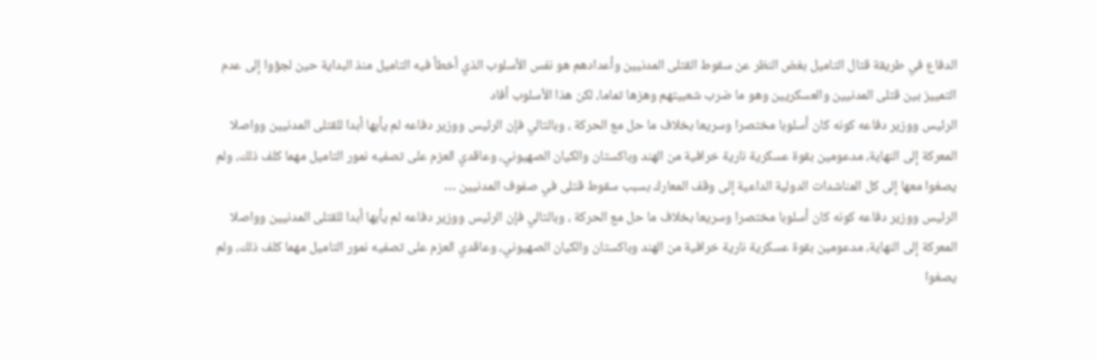الدفاع في طريقة قتال التاميل بغض النظر عن سقوط القتلى المدنيين وأعدادهم هو نفس الأسلوب الذي أخطأ فيه التاميل منذ البداية حين لجؤوا إلى عدم التمييز بين قتلى المدنيين والعسكريين وهو ما ضرب شعبيتهم وهزها تماما، لكن هذا الأسلوب أفاد
الرئيس ووزير دفاعه كونه كان أسلوبا مختصرا وسريعا بخلاف ما حل مع الحركة ، وبالتالي فإن الرئيس ووزير دفاعه لم يأبها أبدا للقتلى المدنيين وواصلا المعركة إلى النهاية، مدعومين بقوة عسكرية نارية خرافية من الهند وباكستان والكيان الصهيوني، وعاقدي العزم على تصفيه نمور التاميل مهما كلف ذلك، ولم يصغوا معها إلى كل المناشدات الدولية الداعية إلى وقف المعارك بسبب سقوط قتلى في صفوف المدنيين …
الرئيس ووزير دفاعه كونه كان أسلوبا مختصرا وسريعا بخلاف ما حل مع الحركة ، وبالتالي فإن الرئيس ووزير دفاعه لم يأبها أبدا للقتلى المدنيين وواصلا المعركة إلى النهاية، مدعومين بقوة عسكرية نارية خرافية من الهند وباكستان والكيان الصهيوني، وعاقدي العزم على تصفيه نمور التاميل مهما كلف ذلك، ولم يصغوا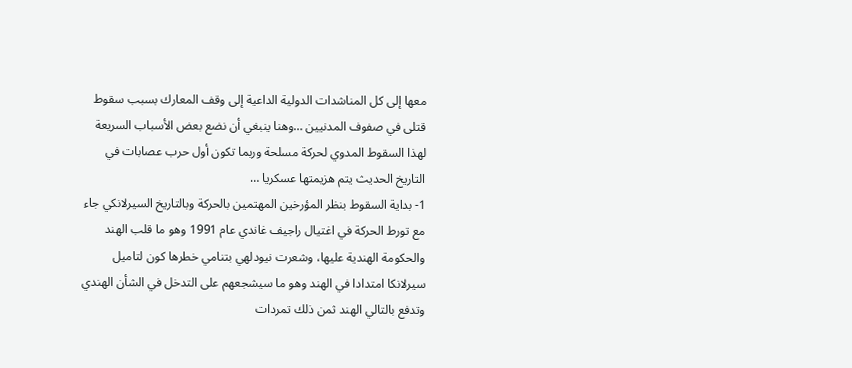معها إلى كل المناشدات الدولية الداعية إلى وقف المعارك بسبب سقوط قتلى في صفوف المدنيين …وهنا ينبغي أن نضع بعض الأسباب السريعة لهذا السقوط المدوي لحركة مسلحة وربما تكون أول حرب عصابات في التاريخ الحديث يتم هزيمتها عسكريا …
1- بداية السقوط بنظر المؤرخين المهتمين بالحركة وبالتاريخ السيرلانكي جاء مع تورط الحركة في اغتيال راجيف غاندي عام 1991 وهو ما قلب الهند والحكومة الهندية عليها، وشعرت نيودلهي بتنامي خطرها كون لتاميل سيرلانكا امتدادا في الهند وهو ما سيشجعهم على التدخل في الشأن الهندي وتدفع بالتالي الهند ثمن ذلك تمردات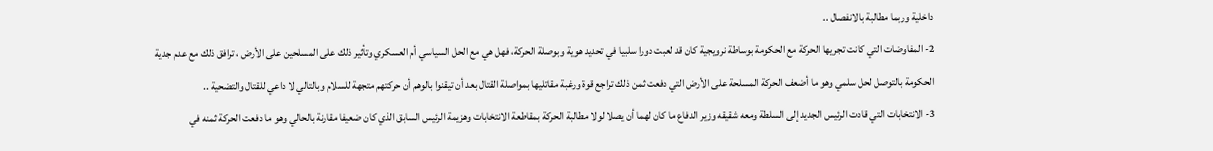داخلية وربما مطالبة بالانفصال ..
2- المفاوضات التي كانت تجريها الحركة مع الحكومة بوساطة نرويجية كان قد لعبت دورا سلبيا في تحديد هوية وبوصلة الحركة، فهل هي مع الحل السياسي أم العسكري وتأثير ذلك على المسلحين على الأرض ، ترافق ذلك مع عدم جدية الحكومة بالتوصل لحل سلمي وهو ما أضعف الحركة المسلحة على الأرض التي دفعت ثمن ذلك تراجع قوة ورغبة مقاتليها بمواصلة القتال بعد أن تيقنوا بالوهم أن حركتهم متجهة للسلام وبالتالي لا داعي للقتال والتضحية ..
3- الانتخابات التي قادت الرئيس الجديد إلى السلطة ومعه شقيقه وزير الدفاع ما كان لهما أن يصلا لولا مطالبة الحركة بمقاطعة الانتخابات وهزيمة الرئيس السابق الذي كان ضعيفا مقارنة بالحالي وهو ما دفعت الحركة ثمنه في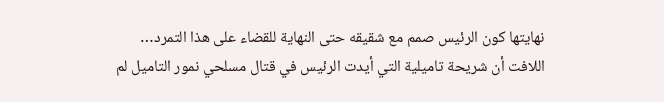نهايتها كون الرئيس صمم مع شقيقه حتى النهاية للقضاء على هذا التمرد…
اللافت أن شريحة تاميلية التي أيدت الرئيس في قتال مسلحي نمور التاميل لم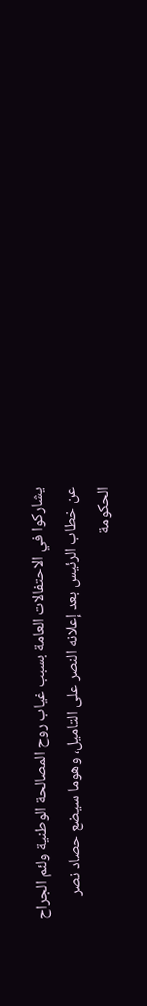يشاركوا في الاحتفالات العامة بسبب غياب روح المصالحة الوطنية ولئم الجراح عن خطاب الرئيس بعد إعلانه النصر على التاميل، وهوما سيضع حصاد نصر الحكومة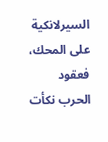السيرلانكية على المحك، فعقود الحرب نكأت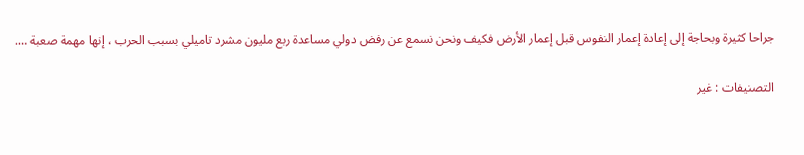جراحا كثيرة وبحاجة إلى إعادة إعمار النفوس قبل إعمار الأرض فكيف ونحن نسمع عن رفض دولي مساعدة ربع مليون مشرد تاميلي بسبب الحرب ، إنها مهمة صعبة ….

التصنيفات : غير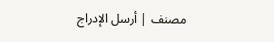مصنف | أرسل الإدراج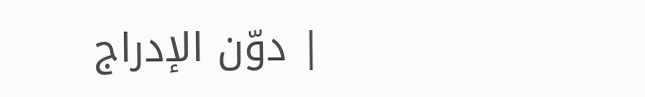| دوّن الإدراج